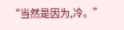“当然是因为,冷。”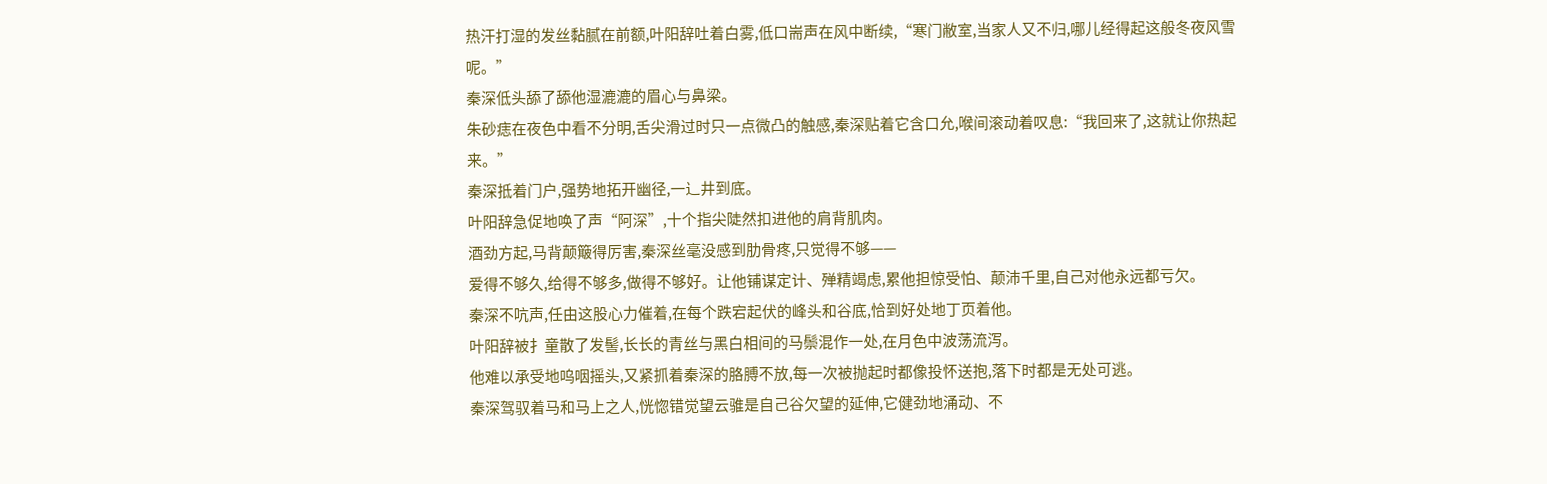热汗打湿的发丝黏腻在前额,叶阳辞吐着白雾,低口耑声在风中断续,“寒门敝室,当家人又不归,哪儿经得起这般冬夜风雪呢。”
秦深低头舔了舔他湿漉漉的眉心与鼻梁。
朱砂痣在夜色中看不分明,舌尖滑过时只一点微凸的触感,秦深贴着它含口允,喉间滚动着叹息:“我回来了,这就让你热起来。”
秦深抵着门户,强势地拓开幽径,一辶井到底。
叶阳辞急促地唤了声“阿深”,十个指尖陡然扣进他的肩背肌肉。
酒劲方起,马背颠簸得厉害,秦深丝毫没感到肋骨疼,只觉得不够——
爱得不够久,给得不够多,做得不够好。让他铺谋定计、殚精竭虑,累他担惊受怕、颠沛千里,自己对他永远都亏欠。
秦深不吭声,任由这股心力催着,在每个跌宕起伏的峰头和谷底,恰到好处地丁页着他。
叶阳辞被扌童散了发髻,长长的青丝与黑白相间的马鬃混作一处,在月色中波荡流泻。
他难以承受地呜咽摇头,又紧抓着秦深的胳膊不放,每一次被抛起时都像投怀送抱,落下时都是无处可逃。
秦深驾驭着马和马上之人,恍惚错觉望云骓是自己谷欠望的延伸,它健劲地涌动、不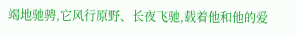竭地驰骋,它风行原野、长夜飞驰,载着他和他的爱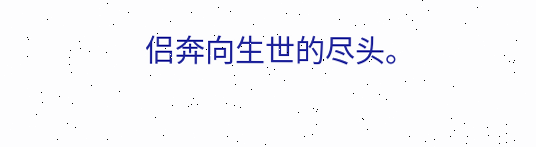侣奔向生世的尽头。